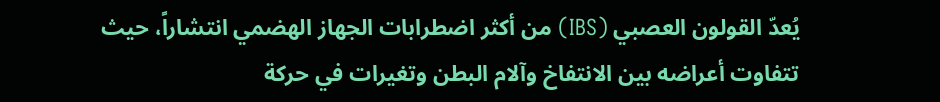يُعدّ القولون العصبي (IBS) من أكثر اضطرابات الجهاز الهضمي انتشاراً، حيث تتفاوت أعراضه بين الانتفاخ وآلام البطن وتغيرات في حركة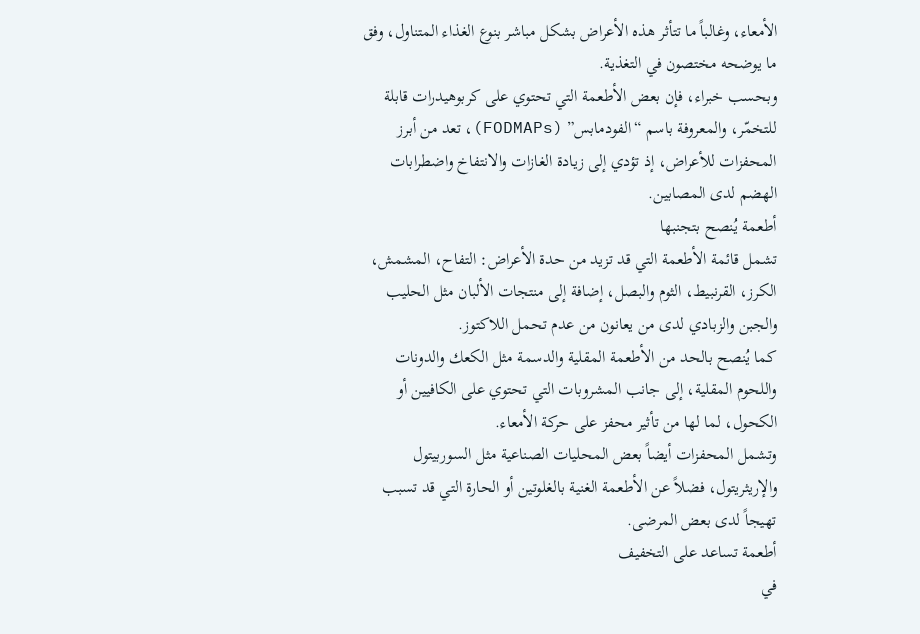الأمعاء، وغالباً ما تتأثر هذه الأعراض بشكل مباشر بنوع الغذاء المتناول، وفق ما يوضحه مختصون في التغذية.
وبحسب خبراء، فإن بعض الأطعمة التي تحتوي على كربوهيدرات قابلة للتخمّر، والمعروفة باسم “الفودمابس” (FODMAPs)، تعد من أبرز المحفزات للأعراض، إذ تؤدي إلى زيادة الغازات والانتفاخ واضطرابات الهضم لدى المصابين.
أطعمة يُنصح بتجنبها
تشمل قائمة الأطعمة التي قد تزيد من حدة الأعراض: التفاح، المشمش، الكرز، القرنبيط، الثوم والبصل، إضافة إلى منتجات الألبان مثل الحليب والجبن والزبادي لدى من يعانون من عدم تحمل اللاكتوز.
كما يُنصح بالحد من الأطعمة المقلية والدسمة مثل الكعك والدونات واللحوم المقلية، إلى جانب المشروبات التي تحتوي على الكافيين أو الكحول، لما لها من تأثير محفز على حركة الأمعاء.
وتشمل المحفزات أيضاً بعض المحليات الصناعية مثل السوربيتول والإريثريتول، فضلاً عن الأطعمة الغنية بالغلوتين أو الحارة التي قد تسبب تهيجاً لدى بعض المرضى.
أطعمة تساعد على التخفيف
في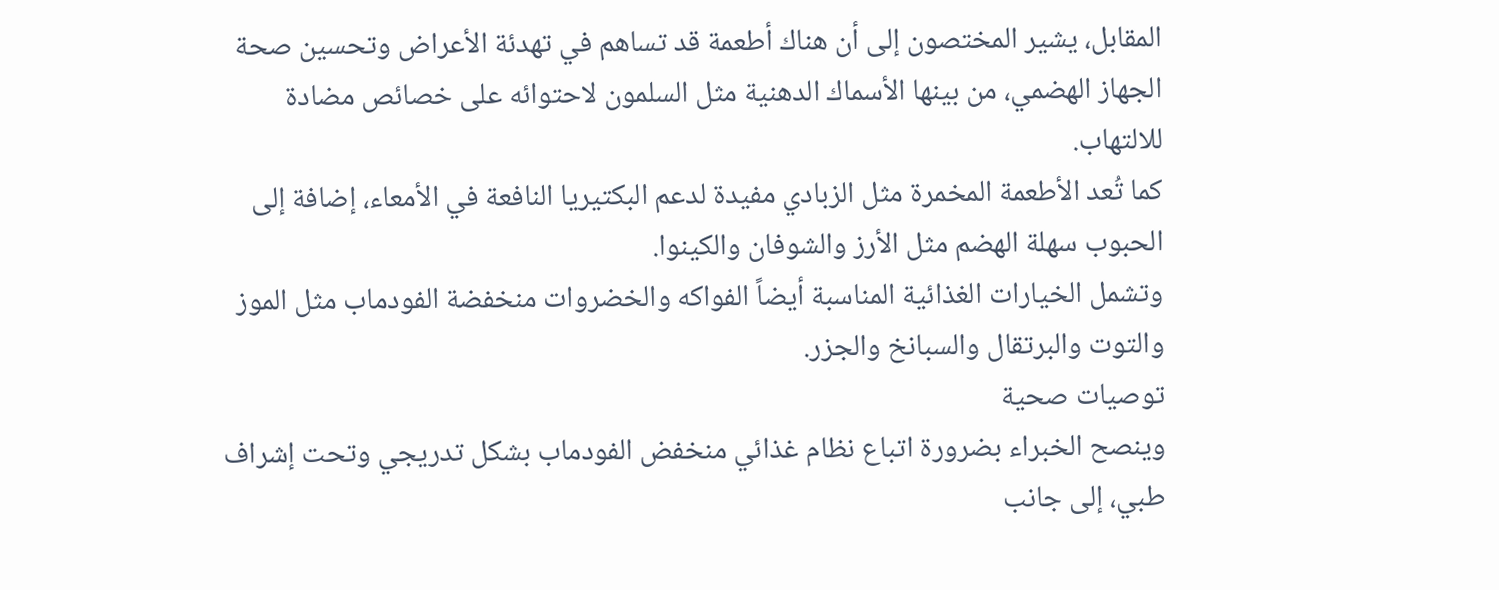المقابل، يشير المختصون إلى أن هناك أطعمة قد تساهم في تهدئة الأعراض وتحسين صحة الجهاز الهضمي، من بينها الأسماك الدهنية مثل السلمون لاحتوائه على خصائص مضادة للالتهاب.
كما تُعد الأطعمة المخمرة مثل الزبادي مفيدة لدعم البكتيريا النافعة في الأمعاء، إضافة إلى الحبوب سهلة الهضم مثل الأرز والشوفان والكينوا.
وتشمل الخيارات الغذائية المناسبة أيضاً الفواكه والخضروات منخفضة الفودماب مثل الموز والتوت والبرتقال والسبانخ والجزر.
توصيات صحية
وينصح الخبراء بضرورة اتباع نظام غذائي منخفض الفودماب بشكل تدريجي وتحت إشراف طبي، إلى جانب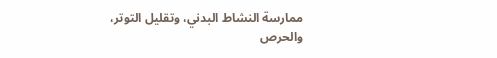ممارسة النشاط البدني، وتقليل التوتر، والحرص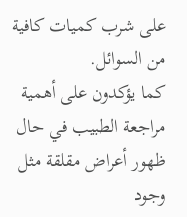على شرب كميات كافية من السوائل.
كما يؤكدون على أهمية مراجعة الطبيب في حال ظهور أعراض مقلقة مثل وجود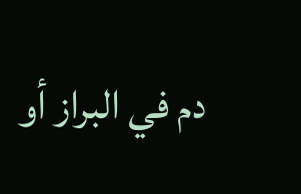دم في البراز أو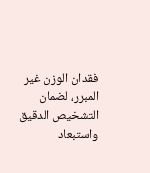فقدان الوزن غير المبرر، لضمان التشخيص الدقيق واستبعاد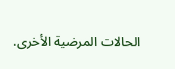الحالات المرضية الأخرى.